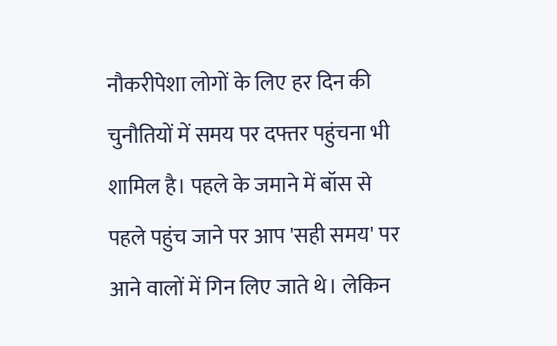नौकरीपेशा लोगों के लिए हर दिन की चुनौतियों में समय पर दफ्तर पहुंचना भी शामिल है। पहले के जमाने में बॉस से पहले पहुंच जाने पर आप 'सही समय' पर आने वालों में गिन लिए जाते थे। लेकिन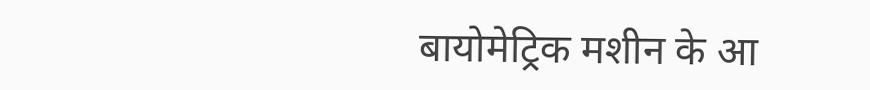बायोमेट्रिक मशीन के आ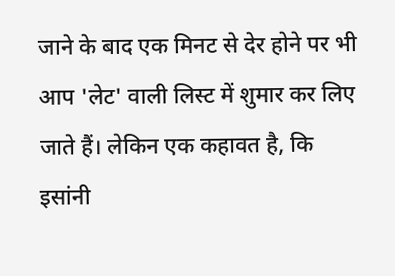जाने के बाद एक मिनट से देर होने पर भी आप 'लेट' वाली लिस्ट में शुमार कर लिए जाते हैं। लेकिन एक कहावत है, कि इसांनी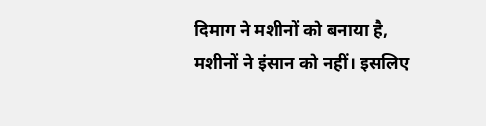दिमाग ने मशीनों को बनाया है, मशीनों ने इंसान को नहीं। इसलिए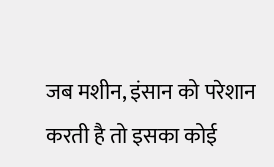जब मशीन, इंसान को परेशान करती है तो इसका कोई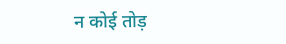न कोई तोड़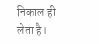निकाल ही लेता है।